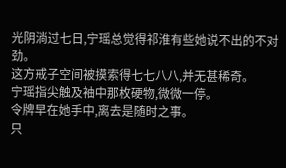光阴淌过七日,宁瑶总觉得祁淮有些她说不出的不对劲。
这方戒子空间被摸索得七七八八,并无甚稀奇。
宁瑶指尖触及袖中那枚硬物,微微一停。
令牌早在她手中,离去是随时之事。
只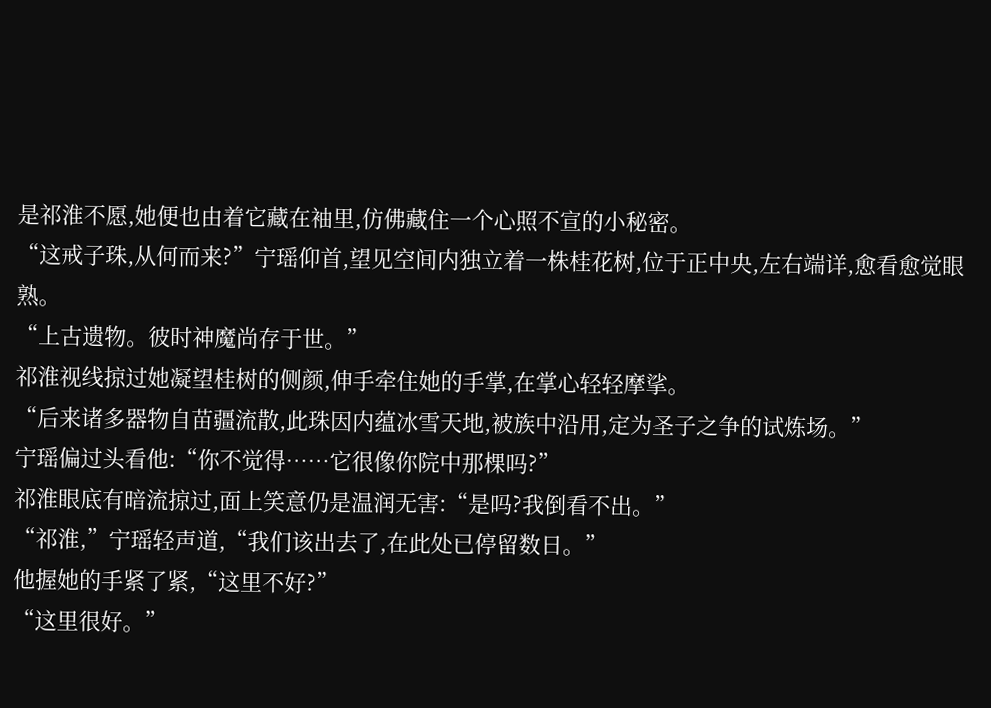是祁淮不愿,她便也由着它藏在袖里,仿佛藏住一个心照不宣的小秘密。
“这戒子珠,从何而来?”宁瑶仰首,望见空间内独立着一株桂花树,位于正中央,左右端详,愈看愈觉眼熟。
“上古遗物。彼时神魔尚存于世。”
祁淮视线掠过她凝望桂树的侧颜,伸手牵住她的手掌,在掌心轻轻摩挲。
“后来诸多器物自苗疆流散,此珠因内蕴冰雪天地,被族中沿用,定为圣子之争的试炼场。”
宁瑶偏过头看他:“你不觉得……它很像你院中那棵吗?”
祁淮眼底有暗流掠过,面上笑意仍是温润无害:“是吗?我倒看不出。”
“祁淮,”宁瑶轻声道,“我们该出去了,在此处已停留数日。”
他握她的手紧了紧,“这里不好?”
“这里很好。”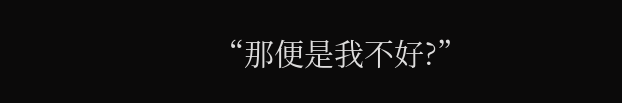“那便是我不好?”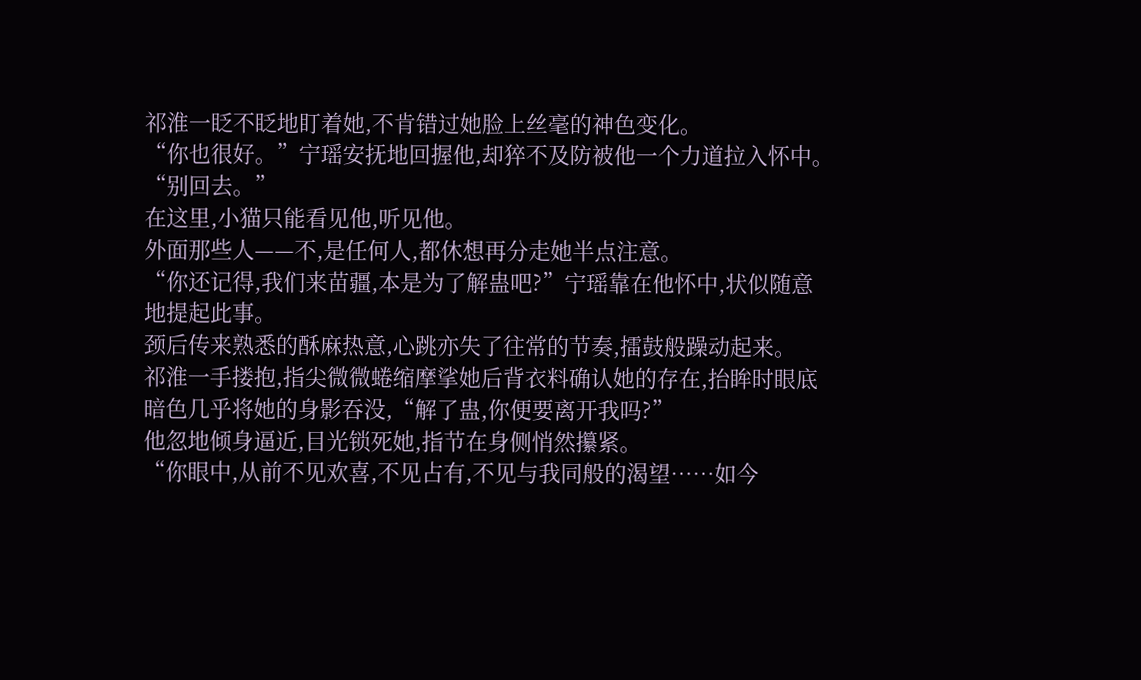祁淮一眨不眨地盯着她,不肯错过她脸上丝毫的神色变化。
“你也很好。”宁瑶安抚地回握他,却猝不及防被他一个力道拉入怀中。
“别回去。”
在这里,小猫只能看见他,听见他。
外面那些人——不,是任何人,都休想再分走她半点注意。
“你还记得,我们来苗疆,本是为了解蛊吧?”宁瑶靠在他怀中,状似随意地提起此事。
颈后传来熟悉的酥麻热意,心跳亦失了往常的节奏,擂鼓般躁动起来。
祁淮一手搂抱,指尖微微蜷缩摩挲她后背衣料确认她的存在,抬眸时眼底暗色几乎将她的身影吞没,“解了蛊,你便要离开我吗?”
他忽地倾身逼近,目光锁死她,指节在身侧悄然攥紧。
“你眼中,从前不见欢喜,不见占有,不见与我同般的渴望……如今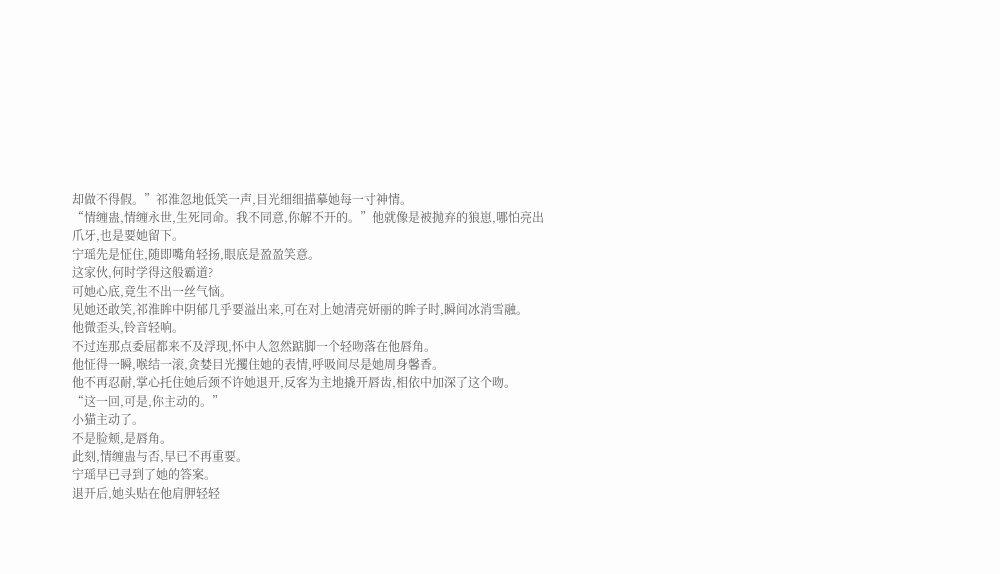却做不得假。”祁淮忽地低笑一声,目光细细描摹她每一寸神情。
“情缠蛊,情缠永世,生死同命。我不同意,你解不开的。”他就像是被抛弃的狼崽,哪怕亮出爪牙,也是要她留下。
宁瑶先是怔住,随即嘴角轻扬,眼底是盈盈笑意。
这家伙,何时学得这般霸道?
可她心底,竟生不出一丝气恼。
见她还敢笑,祁淮眸中阴郁几乎要溢出来,可在对上她清亮妍丽的眸子时,瞬间冰消雪融。
他微歪头,铃音轻响。
不过连那点委屈都来不及浮现,怀中人忽然踮脚一个轻吻落在他唇角。
他怔得一瞬,喉结一滚,贪婪目光攫住她的表情,呼吸间尽是她周身馨香。
他不再忍耐,掌心托住她后颈不许她退开,反客为主地撬开唇齿,相依中加深了这个吻。
“这一回,可是,你主动的。”
小猫主动了。
不是脸颊,是唇角。
此刻,情缠蛊与否,早已不再重要。
宁瑶早已寻到了她的答案。
退开后,她头贴在他肩胛轻轻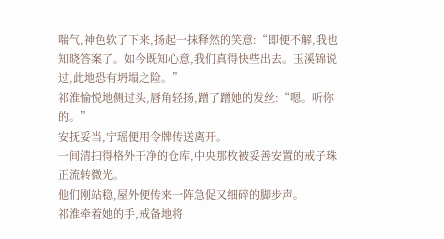喘气,神色软了下来,扬起一抹释然的笑意:“即便不解,我也知晓答案了。如今既知心意,我们真得快些出去。玉溪锦说过,此地恐有坍塌之险。”
祁淮愉悦地侧过头,唇角轻扬,蹭了蹭她的发丝:“嗯。听你的。”
安抚妥当,宁瑶便用令牌传送离开。
一间清扫得格外干净的仓库,中央那枚被妥善安置的戒子珠正流转微光。
他们刚站稳,屋外便传来一阵急促又细碎的脚步声。
祁淮牵着她的手,戒备地将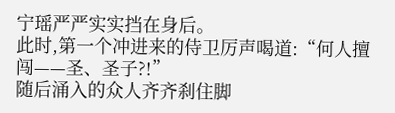宁瑶严严实实挡在身后。
此时,第一个冲进来的侍卫厉声喝道:“何人擅闯——圣、圣子?!”
随后涌入的众人齐齐刹住脚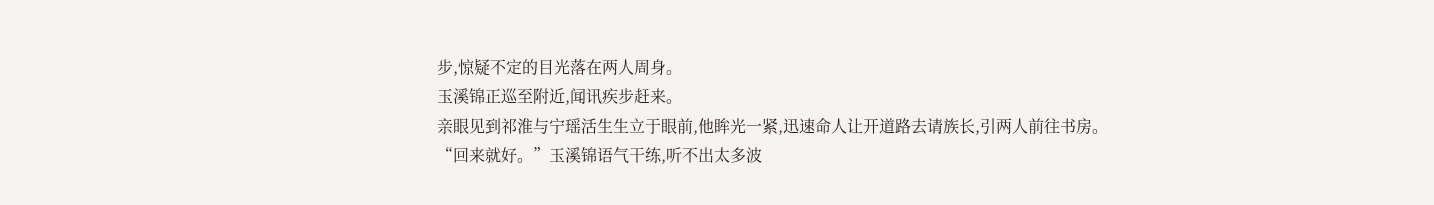步,惊疑不定的目光落在两人周身。
玉溪锦正巡至附近,闻讯疾步赶来。
亲眼见到祁淮与宁瑶活生生立于眼前,他眸光一紧,迅速命人让开道路去请族长,引两人前往书房。
“回来就好。”玉溪锦语气干练,听不出太多波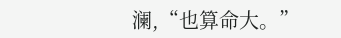澜,“也算命大。”